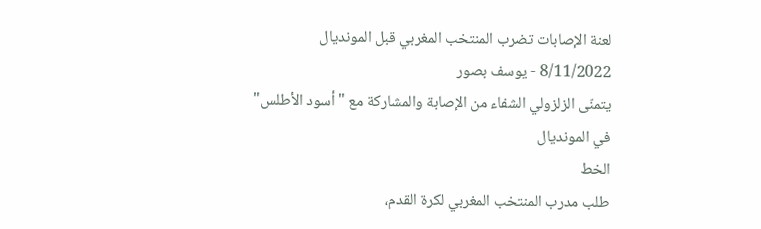لعنة الإصابات تضرب المنتخب المغربي قبل المونديال
8/11/2022 - يوسف بصور
يتمنّى الزلزولي الشفاء من الإصابة والمشاركة مع "أسود الأطلس" في المونديال
الخط
طلب مدرب المنتخب المغربي لكرة القدم،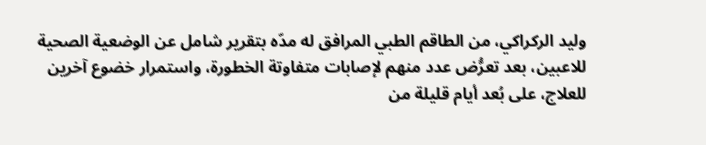وليد الركراكي، من الطاقم الطبي المرافق له مدّه بتقرير شامل عن الوضعية الصحية للاعبين، بعد تعرُّض عدد منهم لإصابات متفاوتة الخطورة، واستمرار خضوع آخرين للعلاج، على بُعد أيام قليلة من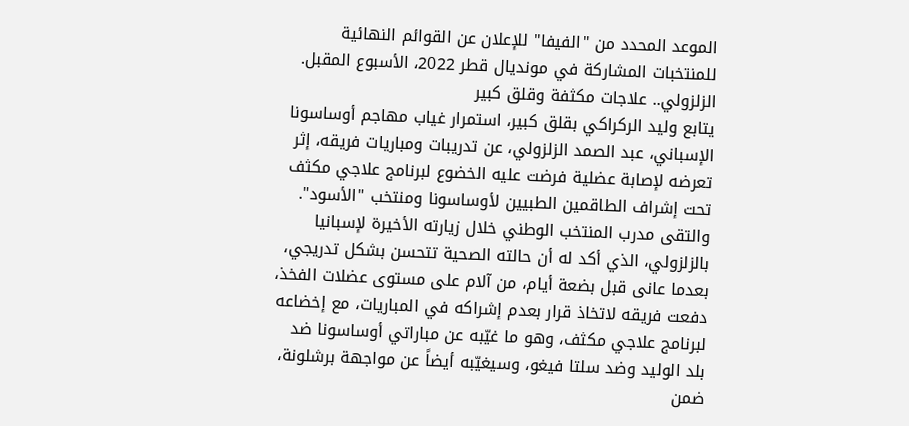الموعد المحدد من "الفيفا" للإعلان عن القوائم النهائية للمنتخبات المشاركة في مونديال قطر 2022، الأسبوع المقبل.
الزلزولي.. علاجات مكثفة وقلق كبير
يتابع وليد الركراكي بقلق كبير، استمرار غياب مهاجم أوساسونا الإسباني، عبد الصمد الزلزولي، عن تدريبات ومباريات فريقه، إثر تعرضه لإصابة عضلية فرضت عليه الخضوع لبرنامج علاجي مكثف تحت إشراف الطاقمين الطبيين لأوساسونا ومنتخب "الأسود".
والتقى مدرب المنتخب الوطني خلال زيارته الأخيرة لإسبانيا بالزلزولي، الذي أكد له أن حالته الصحية تتحسن بشكل تدريجي، بعدما عانى قبل بضعة أيام، من آلام على مستوى عضلات الفخذ، دفعت فريقه لاتخاذ قرار بعدم إشراكه في المباريات، مع إخضاعه لبرنامج علاجي مكثف، وهو ما غيّبه عن مباراتي أوساسونا ضد بلد الوليد وضد سلتا فيغو، وسيغيّبه أيضاً عن مواجهة برشلونة، ضمن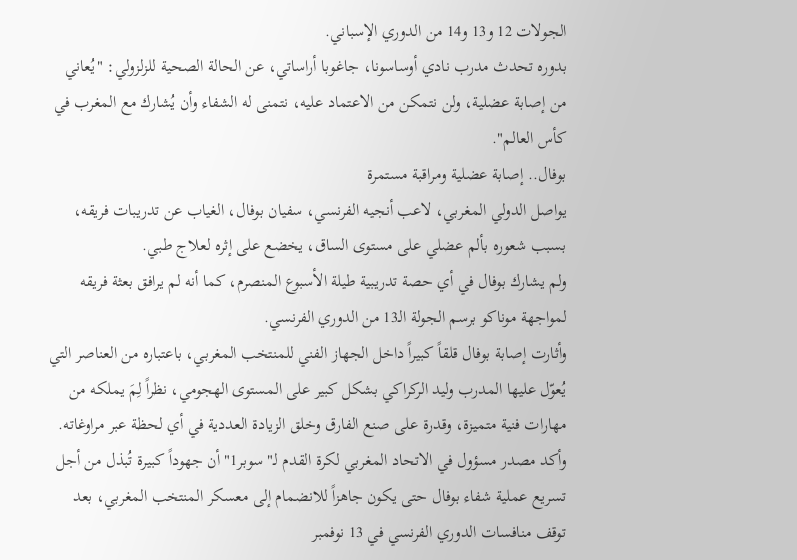الجولات 12 و13 و14 من الدوري الإسباني.
بدوره تحدث مدرب نادي أوساسونا، جاغوبا أراساتي، عن الحالة الصحية للزلزولي: "يُعاني من إصابة عضلية، ولن نتمكن من الاعتماد عليه، نتمنى له الشفاء وأن يُشارك مع المغرب في كأس العالم".
بوفال.. إصابة عضلية ومراقبة مستمرة
يواصل الدولي المغربي، لاعب أنجيه الفرنسي، سفيان بوفال، الغياب عن تدريبات فريقه، بسبب شعوره بألم عضلي على مستوى الساق، يخضع على إثره لعلاج طبي.
ولم يشارك بوفال في أي حصة تدريبية طيلة الأسبوع المنصرم، كما أنه لم يرافق بعثة فريقه لمواجهة موناكو برسم الجولة الـ13 من الدوري الفرنسي.
وأثارت إصابة بوفال قلقاً كبيراً داخل الجهاز الفني للمنتخب المغربي، باعتباره من العناصر التي يُعوّل عليها المدرب وليد الركراكي بشكل كبير على المستوى الهجومي، نظراً لِمَ يملكه من مهارات فنية متميزة، وقدرة على صنع الفارق وخلق الزيادة العددية في أي لحظة عبر مراوغاته.
وأكد مصدر مسؤول في الاتحاد المغربي لكرة القدم لـ"سوبر1" أن جهوداً كبيرة تُبذل من أجل تسريع عملية شفاء بوفال حتى يكون جاهزاً للانضمام إلى معسكر المنتخب المغربي، بعد توقف منافسات الدوري الفرنسي في 13 نوفمبر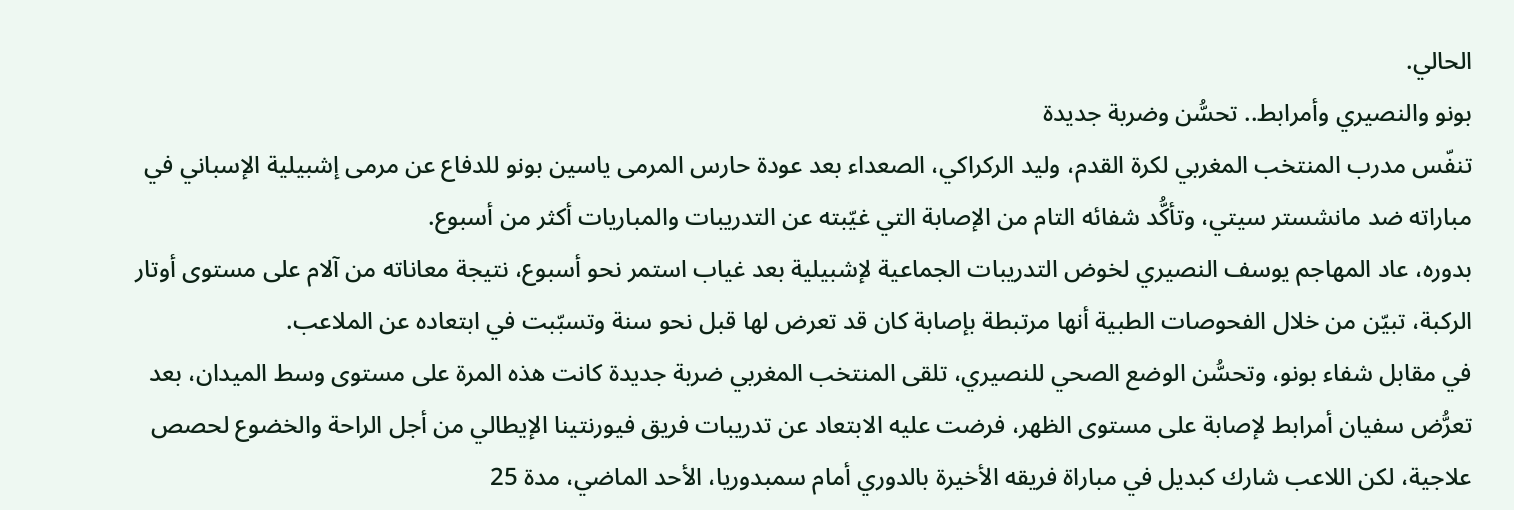الحالي.
بونو والنصيري وأمرابط.. تحسُّن وضربة جديدة
تنفّس مدرب المنتخب المغربي لكرة القدم، وليد الركراكي، الصعداء بعد عودة حارس المرمى ياسين بونو للدفاع عن مرمى إشبيلية الإسباني في مباراته ضد مانشستر سيتي، وتأكُّد شفائه التام من الإصابة التي غيّبته عن التدريبات والمباريات أكثر من أسبوع.
بدوره، عاد المهاجم يوسف النصيري لخوض التدريبات الجماعية لإشبيلية بعد غياب استمر نحو أسبوع، نتيجة معاناته من آلام على مستوى أوتار الركبة، تبيّن من خلال الفحوصات الطبية أنها مرتبطة بإصابة كان قد تعرض لها قبل نحو سنة وتسبّبت في ابتعاده عن الملاعب.
في مقابل شفاء بونو، وتحسُّن الوضع الصحي للنصيري، تلقى المنتخب المغربي ضربة جديدة كانت هذه المرة على مستوى وسط الميدان، بعد تعرُّض سفيان أمرابط لإصابة على مستوى الظهر، فرضت عليه الابتعاد عن تدريبات فريق فيورنتينا الإيطالي من أجل الراحة والخضوع لحصص علاجية، لكن اللاعب شارك كبديل في مباراة فريقه الأخيرة بالدوري أمام سمبدوريا، الأحد الماضي، مدة 25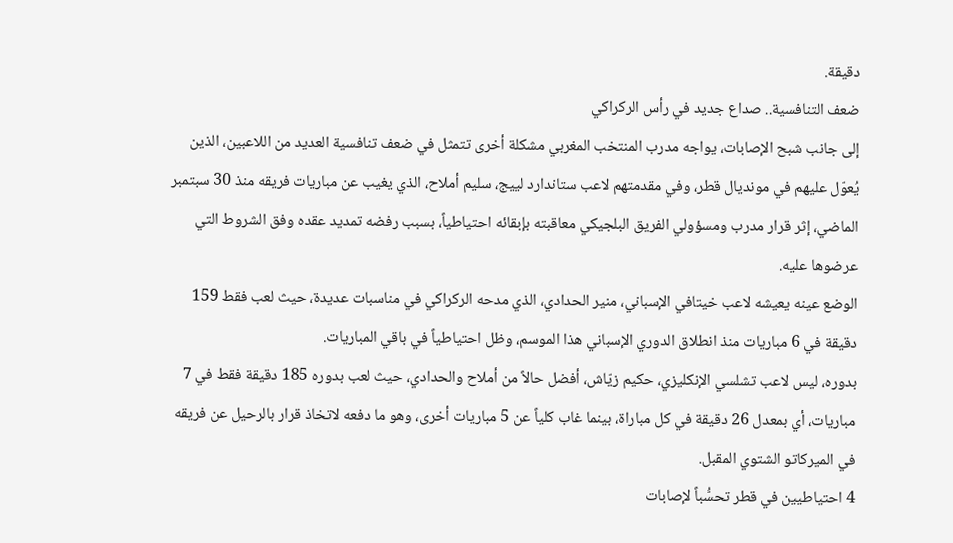دقيقة.
ضعف التنافسية.. صداع جديد في رأس الركراكي
إلى جانب شبح الإصابات، يواجه مدرب المنتخب المغربي مشكلة أخرى تتمثل في ضعف تنافسية العديد من اللاعبين، الذين يُعوّل عليهم في مونديال قطر، وفي مقدمتهم لاعب ستاندارد لييج، سليم أملاح، الذي يغيب عن مباريات فريقه منذ 30 سبتمبر الماضي، إثر قرار مدرب ومسؤولي الفريق البلجيكي معاقبته بإبقائه احتياطياً، بسبب رفضه تمديد عقده وفق الشروط التي عرضوها عليه.
الوضع عينه يعيشه لاعب خيتافي الإسباني، منير الحدادي، الذي مدحه الركراكي في مناسبات عديدة، حيث لعب فقط 159 دقيقة في 6 مباريات منذ انطلاق الدوري الإسباني هذا الموسم، وظل احتياطياً في باقي المباريات.
بدوره، ليس لاعب تشلسي الإنكليزي، حكيم زيّاش، أفضل حالاً من أملاح والحدادي، حيث لعب بدوره 185 دقيقة فقط في 7 مباريات، أي بمعدل 26 دقيقة في كل مباراة، بينما غاب كلياً عن 5 مباريات أخرى، وهو ما دفعه لاتخاذ قرار بالرحيل عن فريقه في الميركاتو الشتوي المقبل.
4 احتياطيين في قطر تحسُّباً لإصابات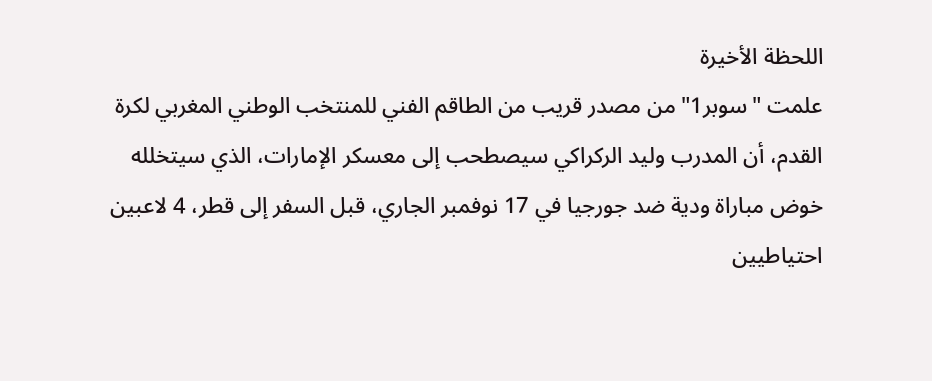اللحظة الأخيرة
علمت "سوبر1" من مصدر قريب من الطاقم الفني للمنتخب الوطني المغربي لكرة القدم، أن المدرب وليد الركراكي سيصطحب إلى معسكر الإمارات، الذي سيتخلله خوض مباراة ودية ضد جورجيا في 17 نوفمبر الجاري، قبل السفر إلى قطر، 4 لاعبين احتياطيين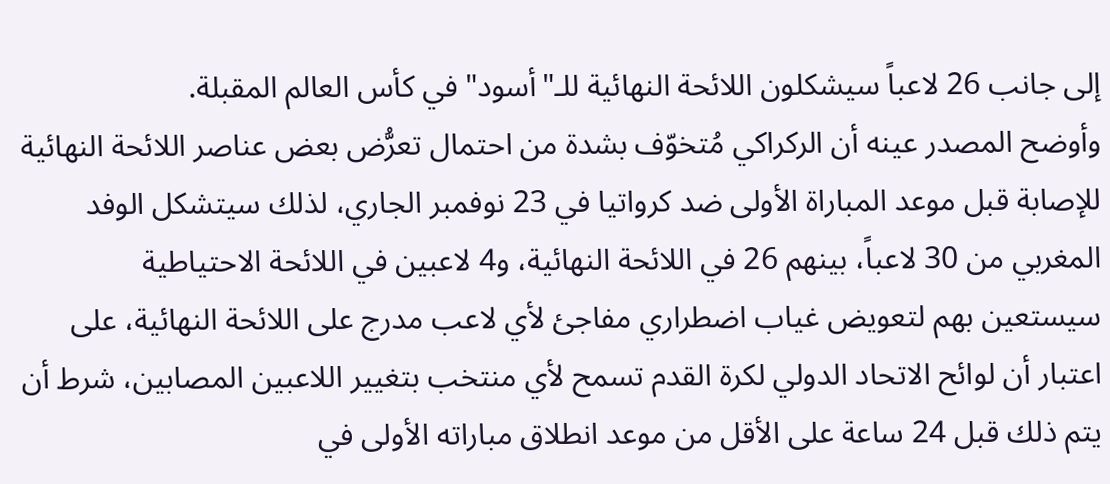إلى جانب 26 لاعباً سيشكلون اللائحة النهائية للـ"أسود" في كأس العالم المقبلة.
وأوضح المصدر عينه أن الركراكي مُتخوّف بشدة من احتمال تعرُّض بعض عناصر اللائحة النهائية للإصابة قبل موعد المباراة الأولى ضد كرواتيا في 23 نوفمبر الجاري، لذلك سيتشكل الوفد المغربي من 30 لاعباً، بينهم 26 في اللائحة النهائية، و4 لاعبين في اللائحة الاحتياطية سيستعين بهم لتعويض غياب اضطراري مفاجئ لأي لاعب مدرج على اللائحة النهائية، على اعتبار أن لوائح الاتحاد الدولي لكرة القدم تسمح لأي منتخب بتغيير اللاعبين المصابين، شرط أن يتم ذلك قبل 24 ساعة على الأقل من موعد انطلاق مباراته الأولى في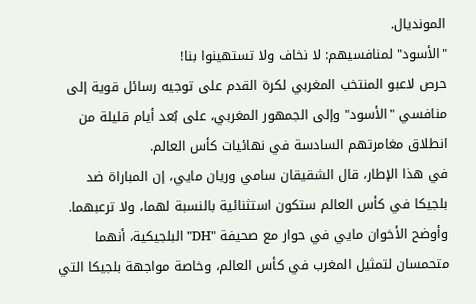المونديال.
"الأسود" لمنافسيهم: لا نخاف ولا تستهينوا بنا!
حرص لاعبو المنتخب المغربي لكرة القدم على توجيه رسائل قوية إلى منافسي "الأسود" وإلى الجمهور المغربي، على بُعد أيام قليلة من انطلاق مغامرتهم السادسة في نهائيات كأس العالم.
في هذا الإطار، قال الشقيقان سامي وريان مايي، إن المباراة ضد بلجيكا في كأس العالم ستكون استثنائية بالنسبة لهما، ولا ترعبهما.
وأوضح الأخوان مايي في حوار مع صحيفة "DH" البلجيكية، أنهما متحمسان لتمثيل المغرب في كأس العالم، وخاصة مواجهة بلجيكا التي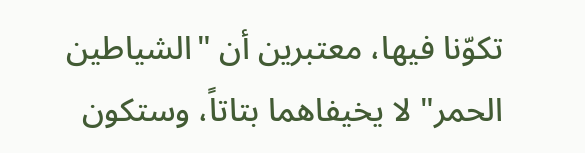تكوّنا فيها، معتبرين أن "الشياطين الحمر" لا يخيفاهما بتاتاً، وستكون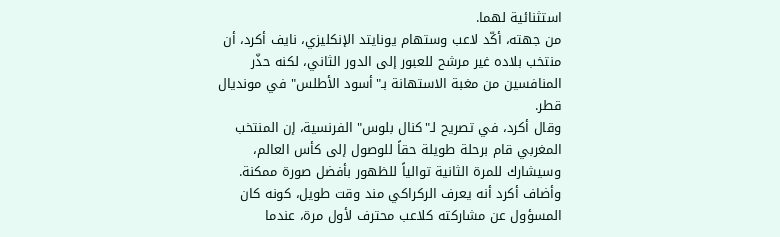استثنائية لهما.
من جهته، أكّد لاعب وستهام يونايتد الإنكليزي، نايف أكرد، أن منتخب بلاده غير مرشح للعبور إلى الدور الثاني، لكنه حذّر المنافسين من مغبة الاستهانة بـ"أسود الأطلس" في مونديال قطر.
وقال أكرد، في تصريح لـ"كنال بلوس" الفرنسية، إن المنتخب المغربي قام برحلة طويلة حقاً للوصول إلى كأس العالم، وسيشارك للمرة الثانية توالياً للظهور بأفضل صورة ممكنة.
وأضاف أكرد أنه يعرف الركراكي مند وقت طويل، كونه كان المسؤول عن مشاركته كلاعب محترف لأول مرة، عندما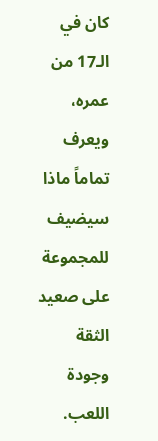كان في الـ17 من عمره، ويعرف تماماً ماذا سيضيف للمجموعة على صعيد الثقة وجودة اللعب.